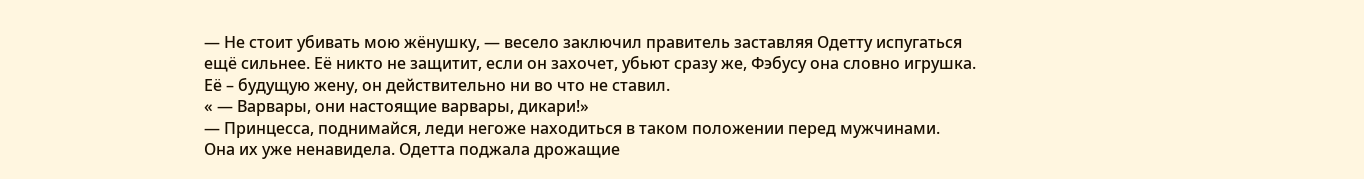— Не стоит убивать мою жёнушку, — весело заключил правитель заставляя Одетту испугаться ещё сильнее. Её никто не защитит, если он захочет, убьют сразу же, Фэбусу она словно игрушка.
Её – будущую жену, он действительно ни во что не ставил.
« — Варвары, они настоящие варвары, дикари!»
— Принцесса, поднимайся, леди негоже находиться в таком положении перед мужчинами.
Она их уже ненавидела. Одетта поджала дрожащие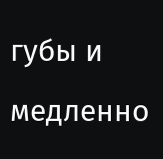губы и медленно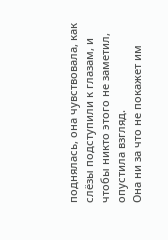поднялась, она чувствовала, как слёзы подступили к глазам, и чтобы никто этого не заметил, опустила взгляд.
Она ни за что не покажет им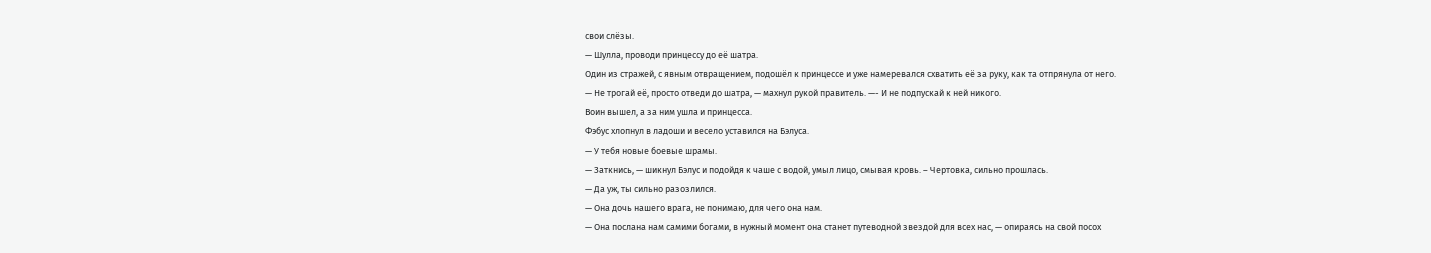свои слёзы.
— Шулла, проводи принцессу до её шатра.
Один из стражей, с явным отвращением, подошёл к принцессе и уже намеревался схватить её за руку, как та отпрянула от него.
— Не трогай её, просто отведи до шатра, — махнул рукой правитель. —- И не подпускай к ней никого.
Воин вышел, а за ним ушла и принцесса.
Фэбус хлопнул в ладоши и весело уставился на Бэлуса.
— У тебя новые боевые шрамы.
— Заткнись, — шикнул Бэлус и подойдя к чаше с водой, умыл лицо, смывая кровь. – Чертовка, сильно прошлась.
— Да уж, ты сильно разозлился.
— Она дочь нашего врага, не понимаю, для чего она нам.
— Она послана нам самими богами, в нужный момент она станет путеводной звездой для всех нас, — опираясь на свой посох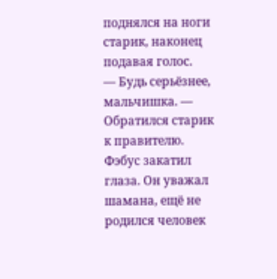поднялся на ноги старик, наконец подавая голос.
— Будь серьёзнее, мальчишка. — Обратился старик к правителю.
Фэбус закатил глаза. Он уважал шамана, ещё не родился человек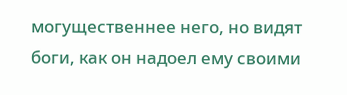могущественнее него, но видят боги, как он надоел ему своими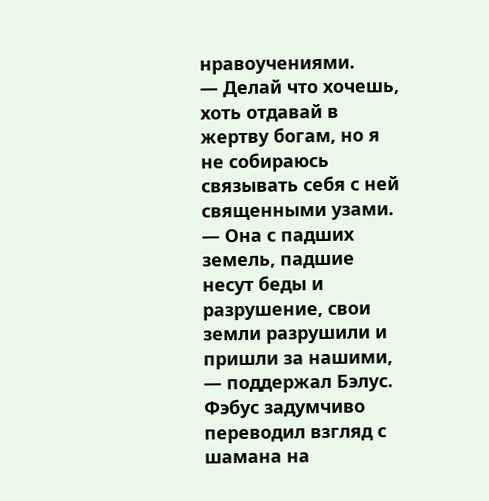нравоучениями.
— Делай что хочешь, хоть отдавай в жертву богам, но я не собираюсь связывать себя с ней священными узами.
— Она с падших земель, падшие несут беды и разрушение, свои земли разрушили и пришли за нашими, — поддержал Бэлус.
Фэбус задумчиво переводил взгляд с шамана на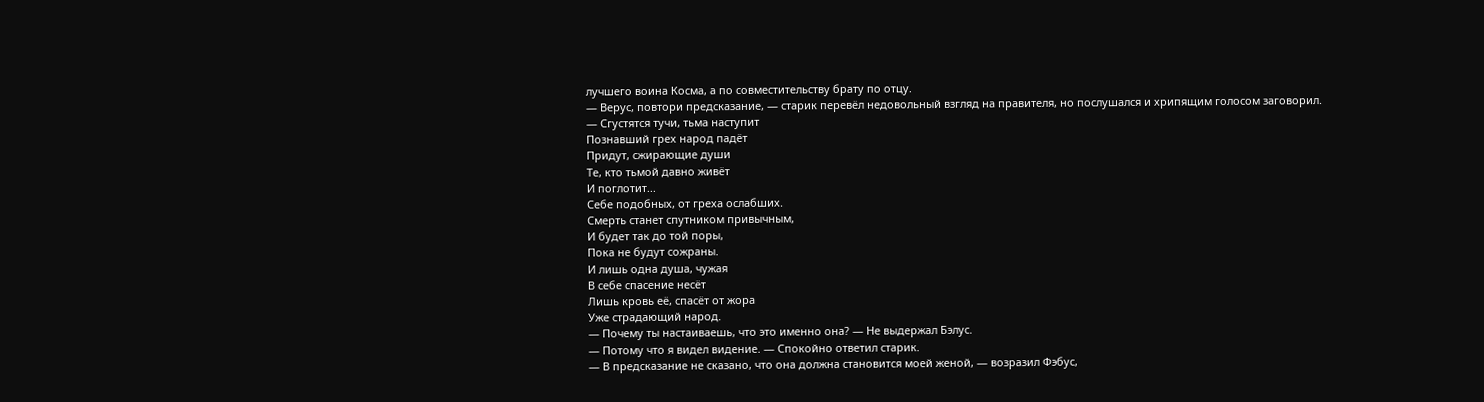лучшего воина Косма, а по совместительству брату по отцу.
— Верус, повтори предсказание, — старик перевёл недовольный взгляд на правителя, но послушался и хрипящим голосом заговорил.
— Сгустятся тучи, тьма наступит
Познавший грех народ падёт
Придут, сжирающие души
Те, кто тьмой давно живёт
И поглотит...
Себе подобных, от греха ослабших.
Смерть станет спутником привычным,
И будет так до той поры,
Пока не будут сожраны.
И лишь одна душа, чужая
В себе спасение несёт
Лишь кровь её, спасёт от жора
Уже страдающий народ.
— Почему ты настаиваешь, что это именно она? — Не выдержал Бэлус.
— Потому что я видел видение. — Спокойно ответил старик.
— В предсказание не сказано, что она должна становится моей женой, — возразил Фэбус,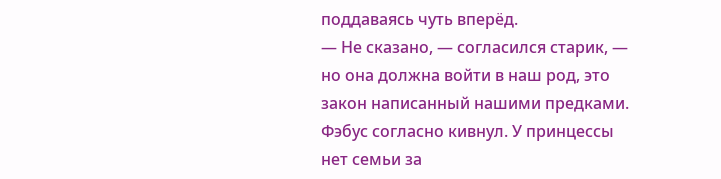поддаваясь чуть вперёд.
— Не сказано, — согласился старик, — но она должна войти в наш род, это закон написанный нашими предками.
Фэбус согласно кивнул. У принцессы нет семьи за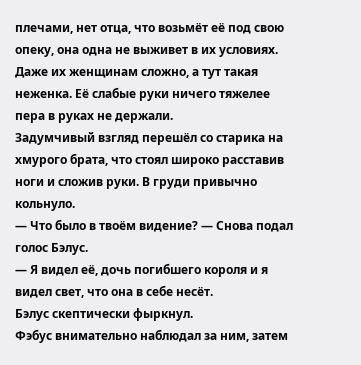плечами, нет отца, что возьмёт её под свою опеку, она одна не выживет в их условиях. Даже их женщинам сложно, а тут такая неженка. Её слабые руки ничего тяжелее пера в руках не держали.
Задумчивый взгляд перешёл со старика на хмурого брата, что стоял широко расставив ноги и сложив руки. В груди привычно кольнуло.
— Что было в твоём видение? — Снова подал голос Бэлус.
— Я видел её, дочь погибшего короля и я видел свет, что она в себе несёт.
Бэлус скептически фыркнул.
Фэбус внимательно наблюдал за ним, затем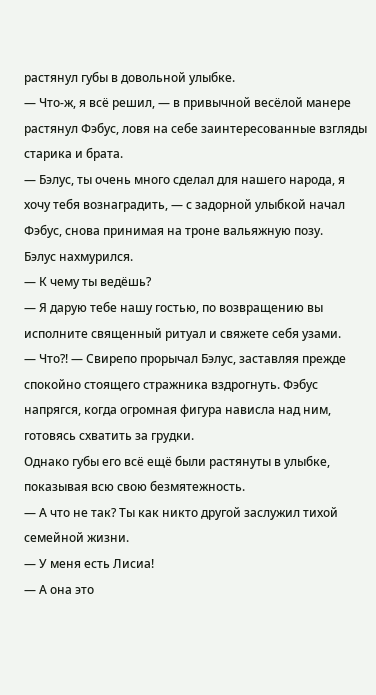растянул губы в довольной улыбке.
— Что-ж, я всё решил, — в привычной весёлой манере растянул Фэбус, ловя на себе заинтересованные взгляды старика и брата.
— Бэлус, ты очень много сделал для нашего народа, я хочу тебя вознаградить, — с задорной улыбкой начал Фэбус, снова принимая на троне вальяжную позу.
Бэлус нахмурился.
— К чему ты ведёшь?
— Я дарую тебе нашу гостью, по возвращению вы исполните священный ритуал и свяжете себя узами.
— Что?! — Свирепо прорычал Бэлус, заставляя прежде спокойно стоящего стражника вздрогнуть. Фэбус напрягся, когда огромная фигура нависла над ним, готовясь схватить за грудки.
Однако губы его всё ещё были растянуты в улыбке, показывая всю свою безмятежность.
— А что не так? Ты как никто другой заслужил тихой семейной жизни.
— У меня есть Лисиа!
— А она это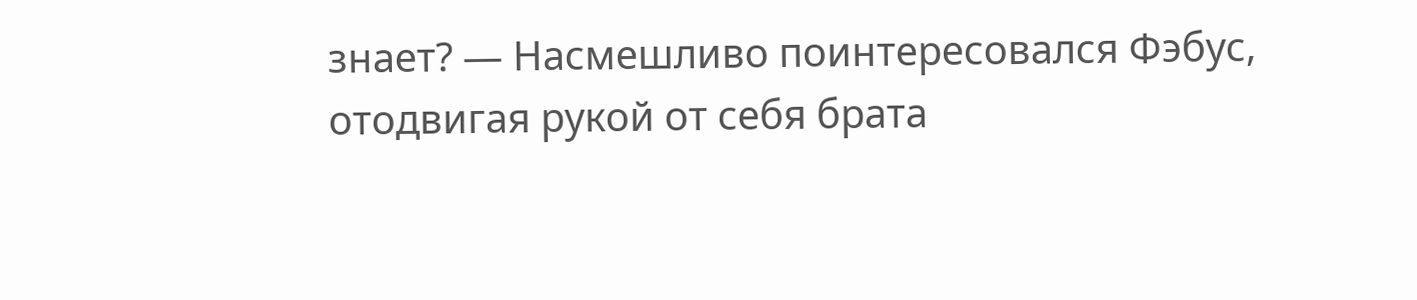знает? — Насмешливо поинтересовался Фэбус, отодвигая рукой от себя брата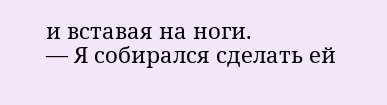и вставая на ноги.
— Я собирался сделать ей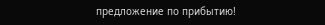предложение по прибытию!